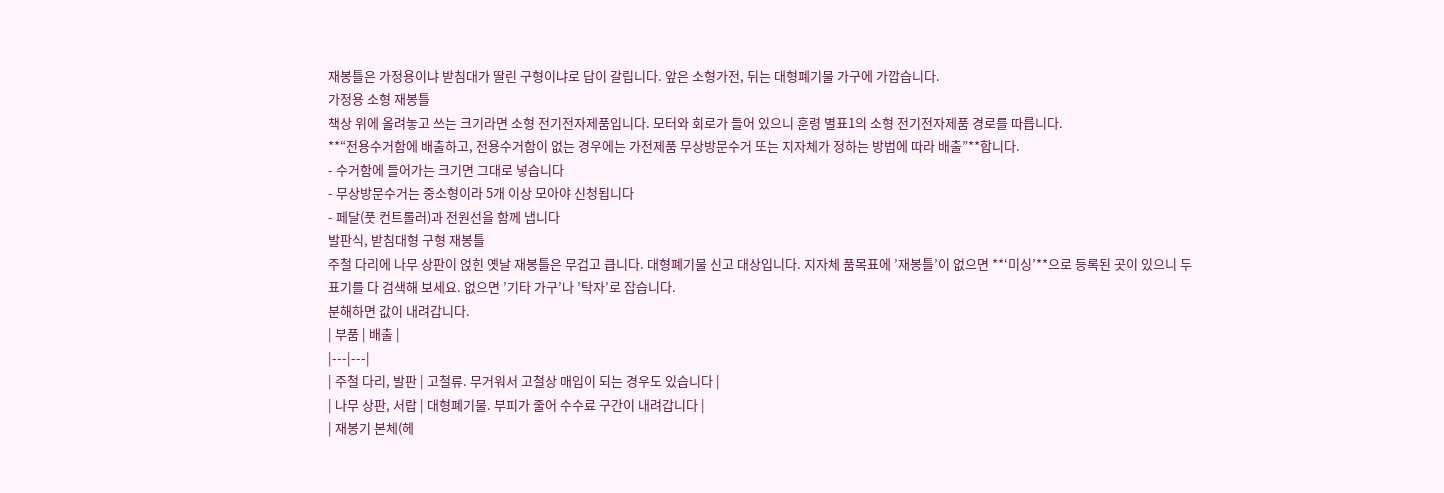재봉틀은 가정용이냐 받침대가 딸린 구형이냐로 답이 갈립니다. 앞은 소형가전, 뒤는 대형폐기물 가구에 가깝습니다.
가정용 소형 재봉틀
책상 위에 올려놓고 쓰는 크기라면 소형 전기전자제품입니다. 모터와 회로가 들어 있으니 훈령 별표1의 소형 전기전자제품 경로를 따릅니다.
**“전용수거함에 배출하고, 전용수거함이 없는 경우에는 가전제품 무상방문수거 또는 지자체가 정하는 방법에 따라 배출”**합니다.
- 수거함에 들어가는 크기면 그대로 넣습니다
- 무상방문수거는 중소형이라 5개 이상 모아야 신청됩니다
- 페달(풋 컨트롤러)과 전원선을 함께 냅니다
발판식, 받침대형 구형 재봉틀
주철 다리에 나무 상판이 얹힌 옛날 재봉틀은 무겁고 큽니다. 대형폐기물 신고 대상입니다. 지자체 품목표에 ’재봉틀’이 없으면 **‘미싱’**으로 등록된 곳이 있으니 두 표기를 다 검색해 보세요. 없으면 ’기타 가구’나 ’탁자’로 잡습니다.
분해하면 값이 내려갑니다.
| 부품 | 배출 |
|---|---|
| 주철 다리, 발판 | 고철류. 무거워서 고철상 매입이 되는 경우도 있습니다 |
| 나무 상판, 서랍 | 대형폐기물. 부피가 줄어 수수료 구간이 내려갑니다 |
| 재봉기 본체(헤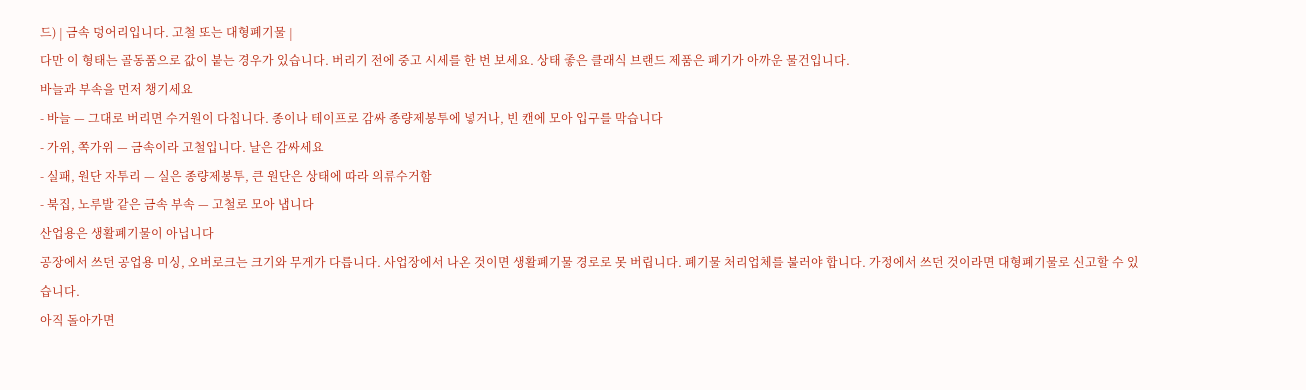드) | 금속 덩어리입니다. 고철 또는 대형폐기물 |
다만 이 형태는 골동품으로 값이 붙는 경우가 있습니다. 버리기 전에 중고 시세를 한 번 보세요. 상태 좋은 클래식 브랜드 제품은 폐기가 아까운 물건입니다.
바늘과 부속을 먼저 챙기세요
- 바늘 — 그대로 버리면 수거원이 다칩니다. 종이나 테이프로 감싸 종량제봉투에 넣거나, 빈 캔에 모아 입구를 막습니다
- 가위, 쪽가위 — 금속이라 고철입니다. 날은 감싸세요
- 실패, 원단 자투리 — 실은 종량제봉투, 큰 원단은 상태에 따라 의류수거함
- 북집, 노루발 같은 금속 부속 — 고철로 모아 냅니다
산업용은 생활폐기물이 아닙니다
공장에서 쓰던 공업용 미싱, 오버로크는 크기와 무게가 다릅니다. 사업장에서 나온 것이면 생활폐기물 경로로 못 버립니다. 폐기물 처리업체를 불러야 합니다. 가정에서 쓰던 것이라면 대형폐기물로 신고할 수 있습니다.
아직 돌아가면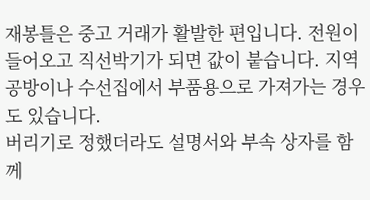재봉틀은 중고 거래가 활발한 편입니다. 전원이 들어오고 직선박기가 되면 값이 붙습니다. 지역 공방이나 수선집에서 부품용으로 가져가는 경우도 있습니다.
버리기로 정했더라도 설명서와 부속 상자를 함께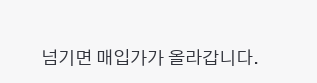넘기면 매입가가 올라갑니다.